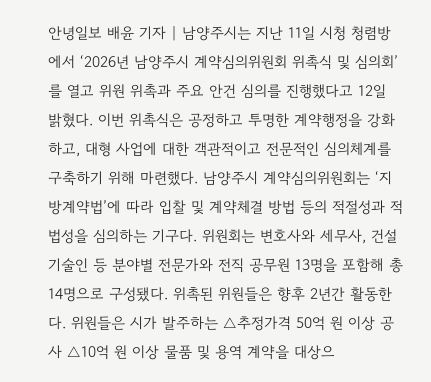안녕일보 배윤 기자 | 남양주시는 지난 11일 시청 청렴방에서 ‘2026년 남양주시 계약심의위원회 위촉식 및 심의회’를 열고 위원 위촉과 주요 안건 심의를 진행했다고 12일 밝혔다. 이번 위촉식은 공정하고 투명한 계약행정을 강화하고, 대형 사업에 대한 객관적이고 전문적인 심의체계를 구축하기 위해 마련했다. 남양주시 계약심의위원회는 ‘지방계약법’에 따라 입찰 및 계약체결 방법 등의 적절성과 적법성을 심의하는 기구다. 위원회는 변호사와 세무사, 건설기술인 등 분야별 전문가와 전직 공무원 13명을 포함해 총 14명으로 구성됐다. 위촉된 위원들은 향후 2년간 활동한다. 위원들은 시가 발주하는 △추정가격 50억 원 이상 공사 △10억 원 이상 물품 및 용역 계약을 대상으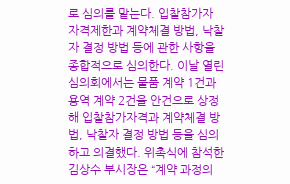로 심의를 맡는다. 입찰참가자 자격제한과 계약체결 방법, 낙찰자 결정 방법 등에 관한 사항을 종합적으로 심의한다. 이날 열린 심의회에서는 물품 계약 1건과 용역 계약 2건을 안건으로 상정해 입찰참가자격과 계약체결 방법, 낙찰자 결정 방법 등을 심의하고 의결했다. 위촉식에 참석한 김상수 부시장은 “계약 과정의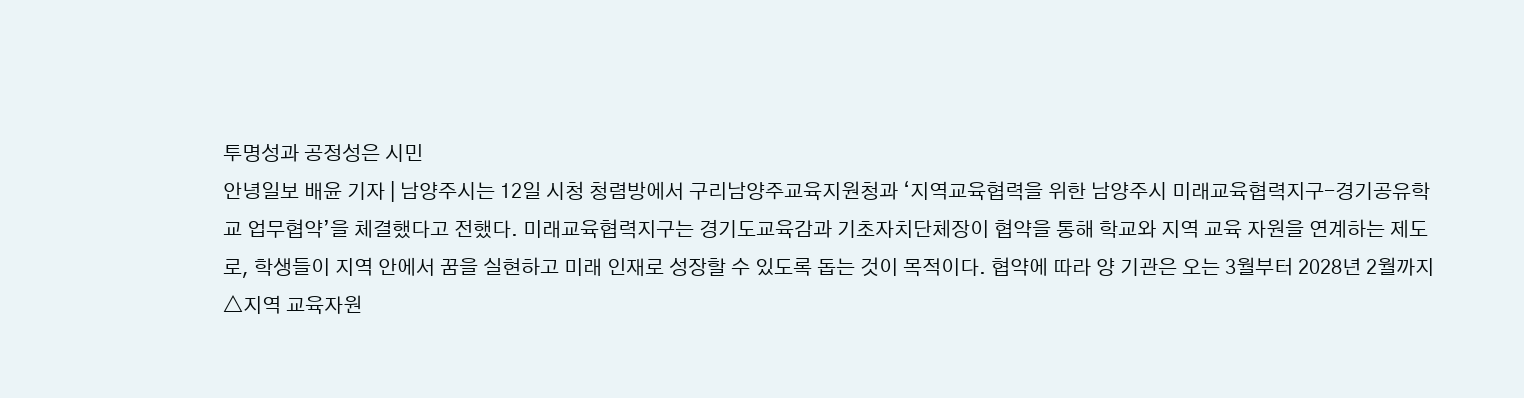투명성과 공정성은 시민
안녕일보 배윤 기자 | 남양주시는 12일 시청 청렴방에서 구리남양주교육지원청과 ‘지역교육협력을 위한 남양주시 미래교육협력지구-경기공유학교 업무협약’을 체결했다고 전했다. 미래교육협력지구는 경기도교육감과 기초자치단체장이 협약을 통해 학교와 지역 교육 자원을 연계하는 제도로, 학생들이 지역 안에서 꿈을 실현하고 미래 인재로 성장할 수 있도록 돕는 것이 목적이다. 협약에 따라 양 기관은 오는 3월부터 2028년 2월까지 △지역 교육자원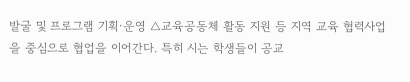발굴 및 프로그램 기획·운영 △교육공동체 활동 지원 등 지역 교육 협력사업을 중심으로 협업을 이어간다. 특히 시는 학생들이 공교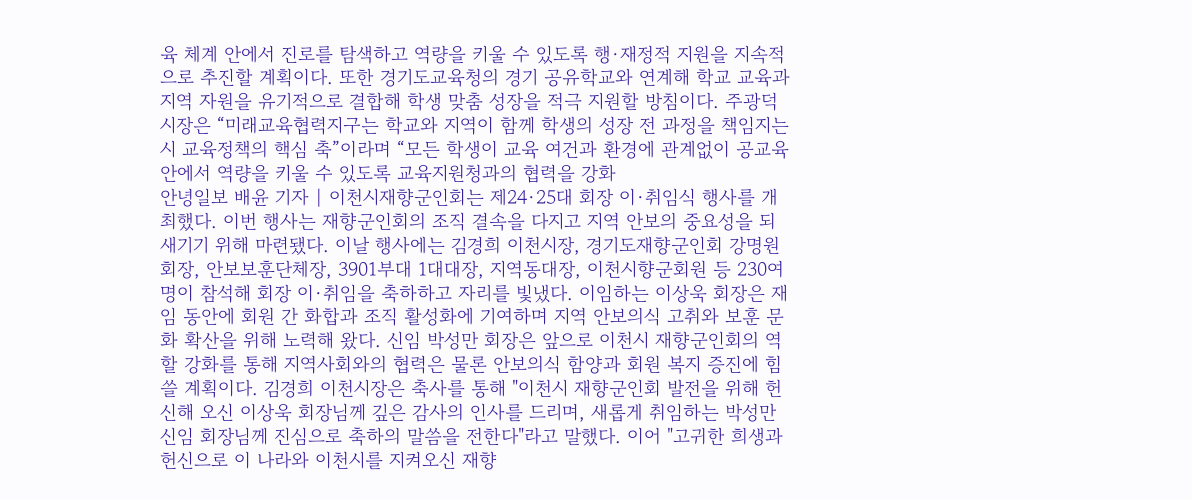육 체계 안에서 진로를 탐색하고 역량을 키울 수 있도록 행·재정적 지원을 지속적으로 추진할 계획이다. 또한 경기도교육청의 경기 공유학교와 연계해 학교 교육과 지역 자원을 유기적으로 결합해 학생 맞춤 성장을 적극 지원할 방침이다. 주광덕 시장은 “미래교육협력지구는 학교와 지역이 함께 학생의 성장 전 과정을 책임지는 시 교육정책의 핵심 축”이라며 “모든 학생이 교육 여건과 환경에 관계없이 공교육 안에서 역량을 키울 수 있도록 교육지원청과의 협력을 강화
안녕일보 배윤 기자 | 이천시재향군인회는 제24·25대 회장 이·취임식 행사를 개최했다. 이번 행사는 재향군인회의 조직 결속을 다지고 지역 안보의 중요성을 되새기기 위해 마련됐다. 이날 행사에는 김경희 이천시장, 경기도재향군인회 강명원 회장, 안보보훈단체장, 3901부대 1대대장, 지역동대장, 이천시향군회원 등 230여 명이 참석해 회장 이·취임을 축하하고 자리를 빛냈다. 이임하는 이상욱 회장은 재임 동안에 회원 간 화합과 조직 활성화에 기여하며 지역 안보의식 고취와 보훈 문화 확산을 위해 노력해 왔다. 신임 박성만 회장은 앞으로 이천시 재향군인회의 역할 강화를 통해 지역사회와의 협력은 물론 안보의식 함양과 회원 복지 증진에 힘쓸 계획이다. 김경희 이천시장은 축사를 통해 "이천시 재향군인회 발전을 위해 헌신해 오신 이상욱 회장님께 깊은 감사의 인사를 드리며, 새롭게 취임하는 박성만 신임 회장님께 진심으로 축하의 말씀을 전한다"라고 말했다. 이어 "고귀한 희생과 헌신으로 이 나라와 이천시를 지켜오신 재향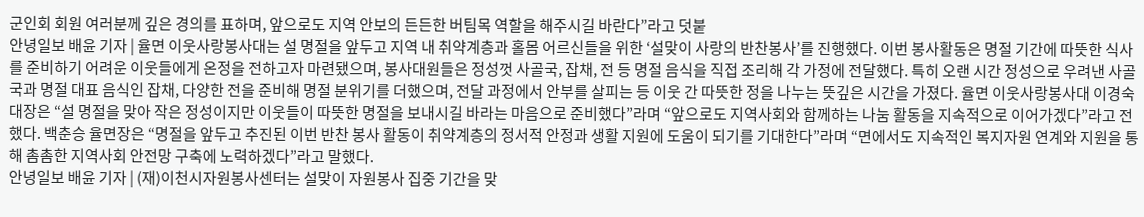군인회 회원 여러분께 깊은 경의를 표하며, 앞으로도 지역 안보의 든든한 버팀목 역할을 해주시길 바란다”라고 덧붙
안녕일보 배윤 기자 | 율면 이웃사랑봉사대는 설 명절을 앞두고 지역 내 취약계층과 홀몸 어르신들을 위한 ‘설맞이 사랑의 반찬봉사’를 진행했다. 이번 봉사활동은 명절 기간에 따뜻한 식사를 준비하기 어려운 이웃들에게 온정을 전하고자 마련됐으며, 봉사대원들은 정성껏 사골국, 잡채, 전 등 명절 음식을 직접 조리해 각 가정에 전달했다. 특히 오랜 시간 정성으로 우려낸 사골국과 명절 대표 음식인 잡채, 다양한 전을 준비해 명절 분위기를 더했으며, 전달 과정에서 안부를 살피는 등 이웃 간 따뜻한 정을 나누는 뜻깊은 시간을 가졌다. 율면 이웃사랑봉사대 이경숙 대장은 “설 명절을 맞아 작은 정성이지만 이웃들이 따뜻한 명절을 보내시길 바라는 마음으로 준비했다”라며 “앞으로도 지역사회와 함께하는 나눔 활동을 지속적으로 이어가겠다”라고 전했다. 백춘승 율면장은 “명절을 앞두고 추진된 이번 반찬 봉사 활동이 취약계층의 정서적 안정과 생활 지원에 도움이 되기를 기대한다”라며 “면에서도 지속적인 복지자원 연계와 지원을 통해 촘촘한 지역사회 안전망 구축에 노력하겠다”라고 말했다.
안녕일보 배윤 기자 | (재)이천시자원봉사센터는 설맞이 자원봉사 집중 기간을 맞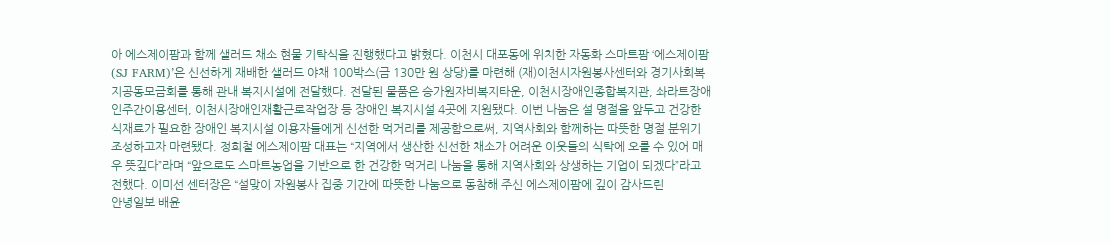아 에스제이팜과 함께 샐러드 채소 현물 기탁식을 진행했다고 밝혔다. 이천시 대포동에 위치한 자동화 스마트팜 ‘에스제이팜(SJ FARM)’은 신선하게 재배한 샐러드 야채 100박스(금 130만 원 상당)를 마련해 (재)이천시자원봉사센터와 경기사회복지공동모금회를 통해 관내 복지시설에 전달했다. 전달된 물품은 승가원자비복지타운, 이천시장애인종합복지관, 솨라트장애인주간이용센터, 이천시장애인재활근로작업장 등 장애인 복지시설 4곳에 지원됐다. 이번 나눔은 설 명절을 앞두고 건강한 식재료가 필요한 장애인 복지시설 이용자들에게 신선한 먹거리를 제공함으로써, 지역사회와 함께하는 따뜻한 명절 분위기 조성하고자 마련됐다. 정희철 에스제이팜 대표는 “지역에서 생산한 신선한 채소가 어려운 이웃들의 식탁에 오를 수 있어 매우 뜻깊다”라며 “앞으로도 스마트농업을 기반으로 한 건강한 먹거리 나눔을 통해 지역사회와 상생하는 기업이 되겠다”라고 전했다. 이미선 센터장은 “설맞이 자원봉사 집중 기간에 따뜻한 나눔으로 동참해 주신 에스제이팜에 깊이 감사드린
안녕일보 배윤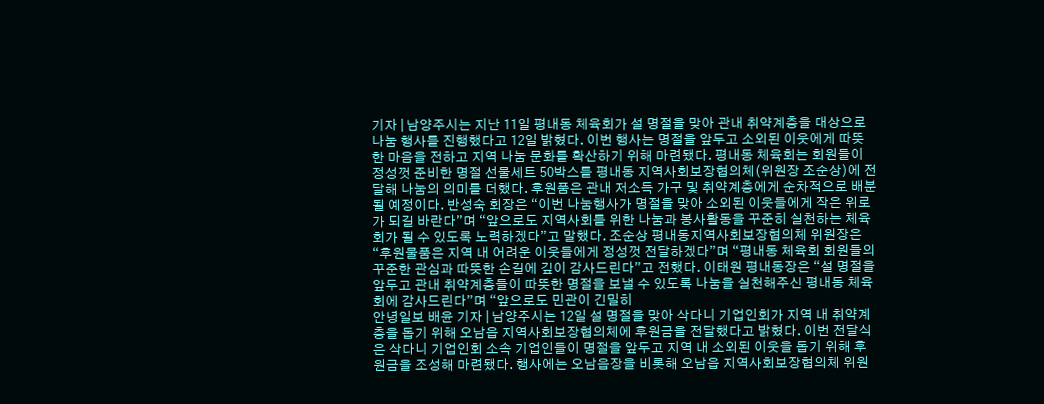기자 | 남양주시는 지난 11일 평내동 체육회가 설 명절을 맞아 관내 취약계층을 대상으로 나눔 행사를 진행했다고 12일 밝혔다. 이번 행사는 명절을 앞두고 소외된 이웃에게 따뜻한 마음을 전하고 지역 나눔 문화를 확산하기 위해 마련됐다. 평내동 체육회는 회원들이 정성껏 준비한 명절 선물세트 50박스를 평내동 지역사회보장협의체(위원장 조순상)에 전달해 나눔의 의미를 더했다. 후원품은 관내 저소득 가구 및 취약계층에게 순차적으로 배분될 예정이다. 반성숙 회장은 “이번 나눔행사가 명절을 맞아 소외된 이웃들에게 작은 위로가 되길 바란다”며 “앞으로도 지역사회를 위한 나눔과 봉사활동을 꾸준히 실천하는 체육회가 될 수 있도록 노력하겠다”고 말했다. 조순상 평내동지역사회보장협의체 위원장은 “후원물품은 지역 내 어려운 이웃들에게 정성껏 전달하겠다”며 “평내동 체육회 회원들의 꾸준한 관심과 따뜻한 손길에 깊이 감사드린다”고 전했다. 이태원 평내동장은 “설 명절을 앞두고 관내 취약계층들이 따뜻한 명절을 보낼 수 있도록 나눔을 실천해주신 평내동 체육회에 감사드린다”며 “앞으로도 민관이 긴밀히
안녕일보 배윤 기자 | 남양주시는 12일 설 명절을 맞아 삭다니 기업인회가 지역 내 취약계층을 돕기 위해 오남읍 지역사회보장협의체에 후원금을 전달했다고 밝혔다. 이번 전달식은 삭다니 기업인회 소속 기업인들이 명절을 앞두고 지역 내 소외된 이웃을 돕기 위해 후원금을 조성해 마련됐다. 행사에는 오남읍장을 비롯해 오남읍 지역사회보장협의체 위원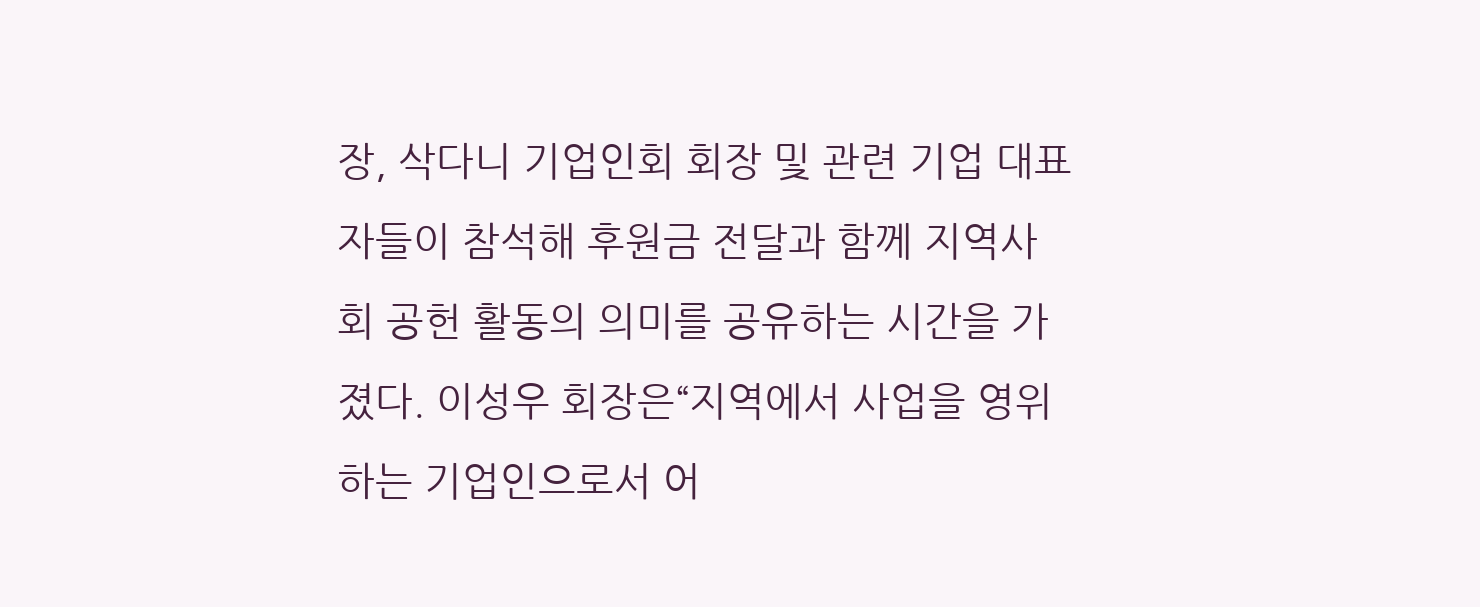장, 삭다니 기업인회 회장 및 관련 기업 대표자들이 참석해 후원금 전달과 함께 지역사회 공헌 활동의 의미를 공유하는 시간을 가졌다. 이성우 회장은“지역에서 사업을 영위하는 기업인으로서 어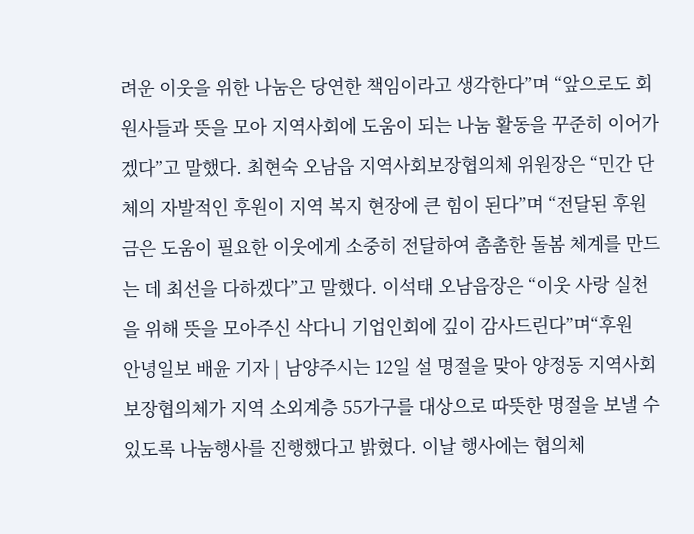려운 이웃을 위한 나눔은 당연한 책임이라고 생각한다”며 “앞으로도 회원사들과 뜻을 모아 지역사회에 도움이 되는 나눔 활동을 꾸준히 이어가겠다”고 말했다. 최현숙 오남읍 지역사회보장협의체 위원장은 “민간 단체의 자발적인 후원이 지역 복지 현장에 큰 힘이 된다”며 “전달된 후원금은 도움이 필요한 이웃에게 소중히 전달하여 촘촘한 돌봄 체계를 만드는 데 최선을 다하겠다”고 말했다. 이석태 오남읍장은 “이웃 사랑 실천을 위해 뜻을 모아주신 삭다니 기업인회에 깊이 감사드린다”며“후원
안녕일보 배윤 기자 | 남양주시는 12일 설 명절을 맞아 양정동 지역사회보장협의체가 지역 소외계층 55가구를 대상으로 따뜻한 명절을 보낼 수 있도록 나눔행사를 진행했다고 밝혔다. 이날 행사에는 협의체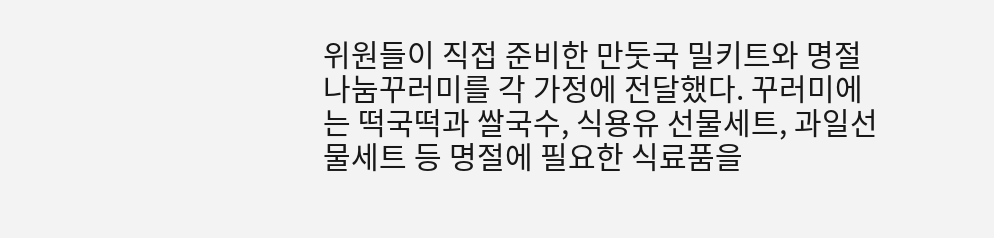위원들이 직접 준비한 만둣국 밀키트와 명절 나눔꾸러미를 각 가정에 전달했다. 꾸러미에는 떡국떡과 쌀국수, 식용유 선물세트, 과일선물세트 등 명절에 필요한 식료품을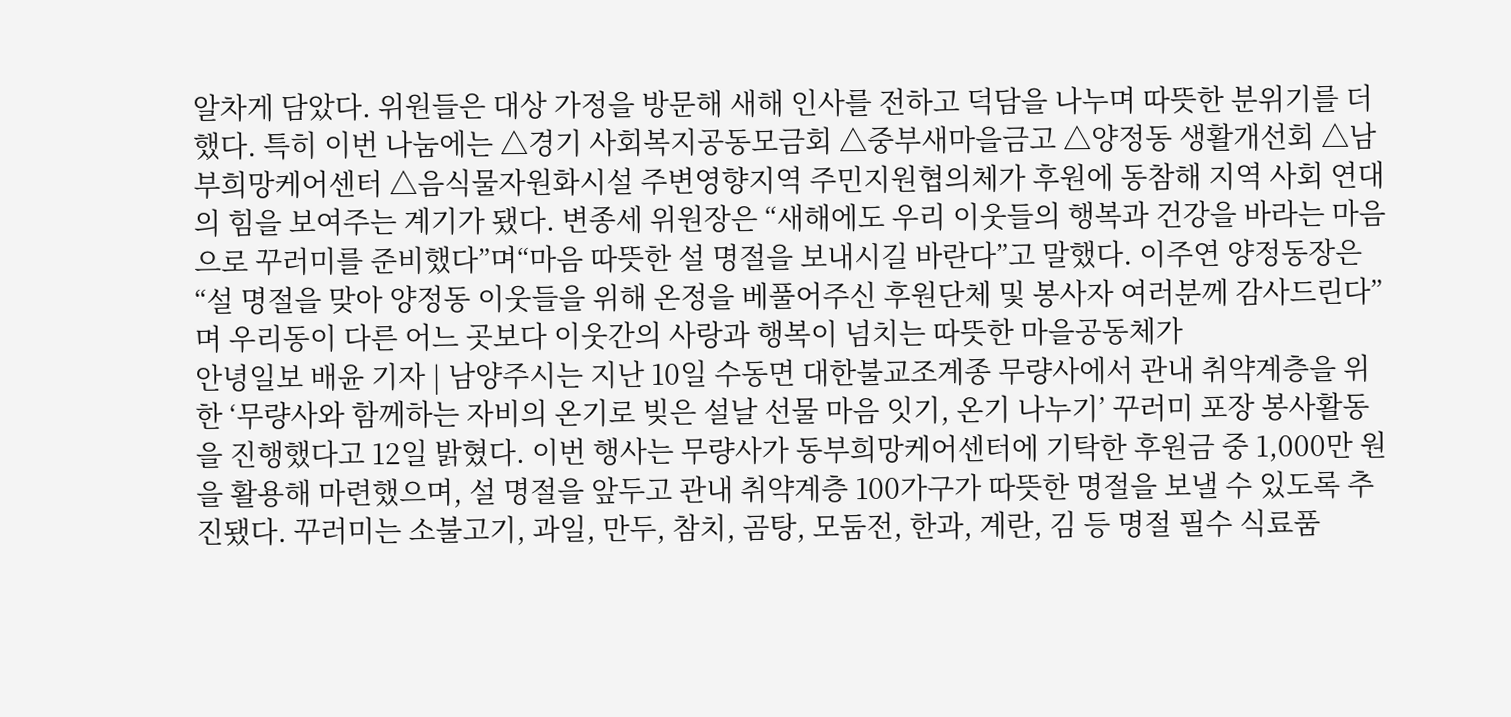알차게 담았다. 위원들은 대상 가정을 방문해 새해 인사를 전하고 덕담을 나누며 따뜻한 분위기를 더했다. 특히 이번 나눔에는 △경기 사회복지공동모금회 △중부새마을금고 △양정동 생활개선회 △남부희망케어센터 △음식물자원화시설 주변영향지역 주민지원협의체가 후원에 동참해 지역 사회 연대의 힘을 보여주는 계기가 됐다. 변종세 위원장은 “새해에도 우리 이웃들의 행복과 건강을 바라는 마음으로 꾸러미를 준비했다”며“마음 따뜻한 설 명절을 보내시길 바란다”고 말했다. 이주연 양정동장은 “설 명절을 맞아 양정동 이웃들을 위해 온정을 베풀어주신 후원단체 및 봉사자 여러분께 감사드린다”며 우리동이 다른 어느 곳보다 이웃간의 사랑과 행복이 넘치는 따뜻한 마을공동체가
안녕일보 배윤 기자 | 남양주시는 지난 10일 수동면 대한불교조계종 무량사에서 관내 취약계층을 위한 ‘무량사와 함께하는 자비의 온기로 빚은 설날 선물 마음 잇기, 온기 나누기’ 꾸러미 포장 봉사활동을 진행했다고 12일 밝혔다. 이번 행사는 무량사가 동부희망케어센터에 기탁한 후원금 중 1,000만 원을 활용해 마련했으며, 설 명절을 앞두고 관내 취약계층 100가구가 따뜻한 명절을 보낼 수 있도록 추진됐다. 꾸러미는 소불고기, 과일, 만두, 참치, 곰탕, 모둠전, 한과, 계란, 김 등 명절 필수 식료품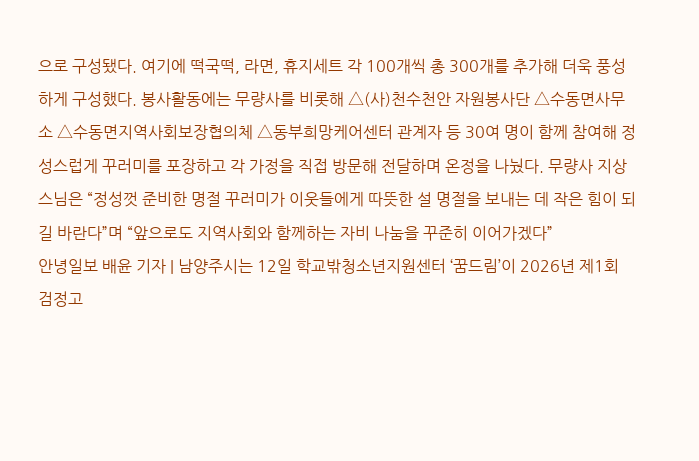으로 구성됐다. 여기에 떡국떡, 라면, 휴지세트 각 100개씩 총 300개를 추가해 더욱 풍성하게 구성했다. 봉사활동에는 무량사를 비롯해 △(사)천수천안 자원봉사단 △수동면사무소 △수동면지역사회보장협의체 △동부희망케어센터 관계자 등 30여 명이 함께 참여해 정성스럽게 꾸러미를 포장하고 각 가정을 직접 방문해 전달하며 온정을 나눴다. 무량사 지상스님은 “정성껏 준비한 명절 꾸러미가 이웃들에게 따뜻한 설 명절을 보내는 데 작은 힘이 되길 바란다”며 “앞으로도 지역사회와 함께하는 자비 나눔을 꾸준히 이어가겠다”
안녕일보 배윤 기자 | 남양주시는 12일 학교밖청소년지원센터 ‘꿈드림’이 2026년 제1회 검정고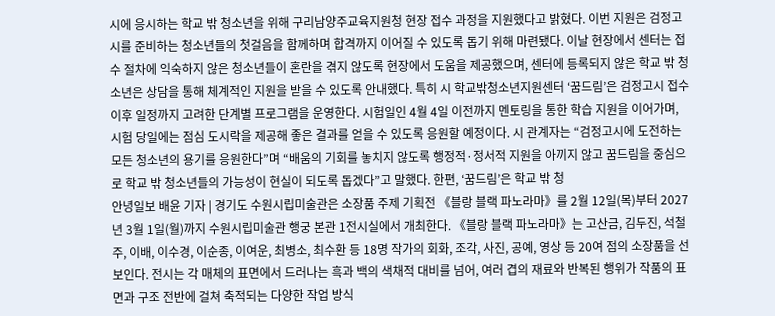시에 응시하는 학교 밖 청소년을 위해 구리남양주교육지원청 현장 접수 과정을 지원했다고 밝혔다. 이번 지원은 검정고시를 준비하는 청소년들의 첫걸음을 함께하며 합격까지 이어질 수 있도록 돕기 위해 마련됐다. 이날 현장에서 센터는 접수 절차에 익숙하지 않은 청소년들이 혼란을 겪지 않도록 현장에서 도움을 제공했으며, 센터에 등록되지 않은 학교 밖 청소년은 상담을 통해 체계적인 지원을 받을 수 있도록 안내했다. 특히 시 학교밖청소년지원센터 ‘꿈드림’은 검정고시 접수 이후 일정까지 고려한 단계별 프로그램을 운영한다. 시험일인 4월 4일 이전까지 멘토링을 통한 학습 지원을 이어가며, 시험 당일에는 점심 도시락을 제공해 좋은 결과를 얻을 수 있도록 응원할 예정이다. 시 관계자는 “검정고시에 도전하는 모든 청소년의 용기를 응원한다”며 “배움의 기회를 놓치지 않도록 행정적·정서적 지원을 아끼지 않고 꿈드림을 중심으로 학교 밖 청소년들의 가능성이 현실이 되도록 돕겠다”고 말했다. 한편, ‘꿈드림’은 학교 밖 청
안녕일보 배윤 기자 | 경기도 수원시립미술관은 소장품 주제 기획전 《블랑 블랙 파노라마》를 2월 12일(목)부터 2027년 3월 1일(월)까지 수원시립미술관 행궁 본관 1전시실에서 개최한다. 《블랑 블랙 파노라마》는 고산금, 김두진, 석철주, 이배, 이수경, 이순종, 이여운, 최병소, 최수환 등 18명 작가의 회화, 조각, 사진, 공예, 영상 등 20여 점의 소장품을 선보인다. 전시는 각 매체의 표면에서 드러나는 흑과 백의 색채적 대비를 넘어, 여러 겹의 재료와 반복된 행위가 작품의 표면과 구조 전반에 걸쳐 축적되는 다양한 작업 방식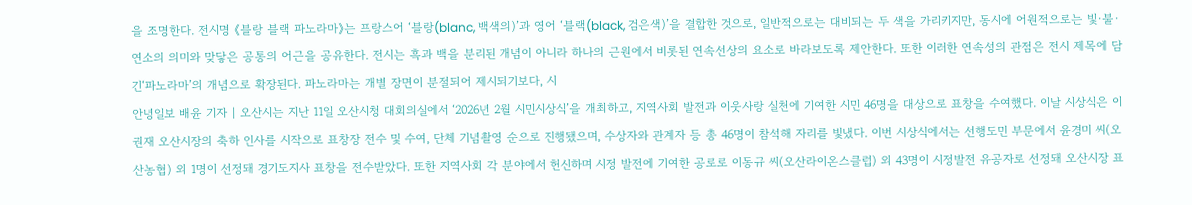을 조명한다. 전시명 《블랑 블랙 파노라마》는 프랑스어 ‘블랑(blanc, 백색의)’과 영어 ‘블랙(black, 검은색)’을 결합한 것으로, 일반적으로는 대비되는 두 색을 가리키지만, 동시에 어원적으로는 빛·불·연소의 의미와 맞닿은 공통의 어근을 공유한다. 전시는 흑과 백을 분리된 개념이 아니라 하나의 근원에서 비롯된 연속선상의 요소로 바라보도록 제안한다. 또한 이러한 연속성의 관점은 전시 제목에 담긴‘파노라마’의 개념으로 확장된다. 파노라마는 개별 장면이 분절되어 제시되기보다, 시
안녕일보 배윤 기자 | 오산시는 지난 11일 오산시청 대회의실에서 ‘2026년 2월 시민시상식’을 개최하고, 지역사회 발전과 이웃사랑 실천에 기여한 시민 46명을 대상으로 표창을 수여했다. 이날 시상식은 이권재 오산시장의 축하 인사를 시작으로 표창장 전수 및 수여, 단체 기념촬영 순으로 진행됐으며, 수상자와 관계자 등 총 46명이 참석해 자리를 빛냈다. 이번 시상식에서는 선행도민 부문에서 윤경미 씨(오산농협) 외 1명이 선정돼 경기도지사 표창을 전수받았다. 또한 지역사회 각 분야에서 헌신하며 시정 발전에 기여한 공로로 이동규 씨(오산라이온스클럽) 외 43명이 시정발전 유공자로 선정돼 오산시장 표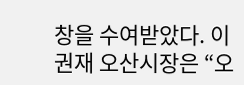창을 수여받았다. 이권재 오산시장은 “오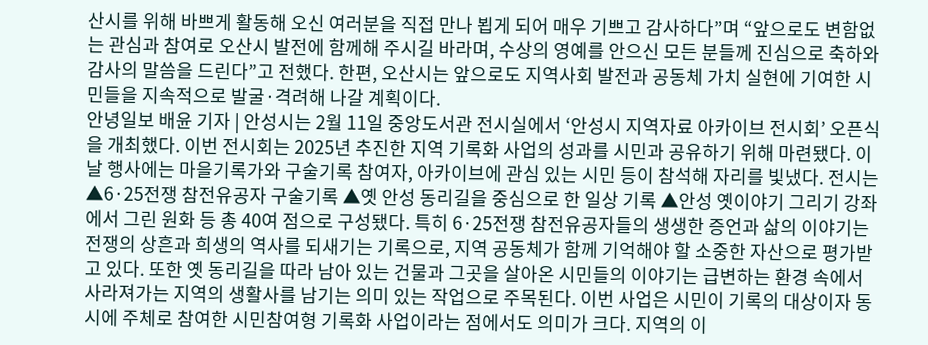산시를 위해 바쁘게 활동해 오신 여러분을 직접 만나 뵙게 되어 매우 기쁘고 감사하다”며 “앞으로도 변함없는 관심과 참여로 오산시 발전에 함께해 주시길 바라며, 수상의 영예를 안으신 모든 분들께 진심으로 축하와 감사의 말씀을 드린다”고 전했다. 한편, 오산시는 앞으로도 지역사회 발전과 공동체 가치 실현에 기여한 시민들을 지속적으로 발굴·격려해 나갈 계획이다.
안녕일보 배윤 기자 | 안성시는 2월 11일 중앙도서관 전시실에서 ‘안성시 지역자료 아카이브 전시회’ 오픈식을 개최했다. 이번 전시회는 2025년 추진한 지역 기록화 사업의 성과를 시민과 공유하기 위해 마련됐다. 이날 행사에는 마을기록가와 구술기록 참여자, 아카이브에 관심 있는 시민 등이 참석해 자리를 빛냈다. 전시는 ▲6·25전쟁 참전유공자 구술기록 ▲옛 안성 동리길을 중심으로 한 일상 기록 ▲안성 옛이야기 그리기 강좌에서 그린 원화 등 총 40여 점으로 구성됐다. 특히 6·25전쟁 참전유공자들의 생생한 증언과 삶의 이야기는 전쟁의 상흔과 희생의 역사를 되새기는 기록으로, 지역 공동체가 함께 기억해야 할 소중한 자산으로 평가받고 있다. 또한 옛 동리길을 따라 남아 있는 건물과 그곳을 살아온 시민들의 이야기는 급변하는 환경 속에서 사라져가는 지역의 생활사를 남기는 의미 있는 작업으로 주목된다. 이번 사업은 시민이 기록의 대상이자 동시에 주체로 참여한 시민참여형 기록화 사업이라는 점에서도 의미가 크다. 지역의 이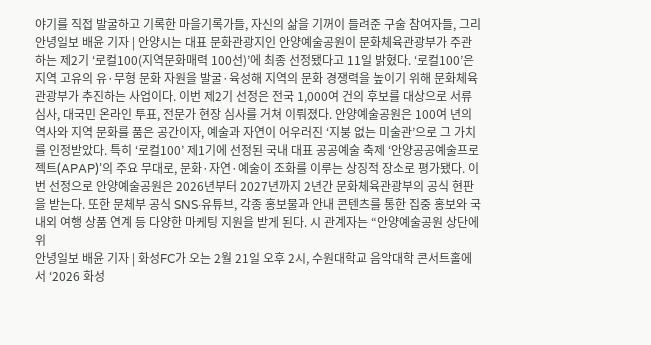야기를 직접 발굴하고 기록한 마을기록가들, 자신의 삶을 기꺼이 들려준 구술 참여자들, 그리
안녕일보 배윤 기자 | 안양시는 대표 문화관광지인 안양예술공원이 문화체육관광부가 주관하는 제2기 ‘로컬100(지역문화매력 100선)’에 최종 선정됐다고 11일 밝혔다. ‘로컬100’은 지역 고유의 유·무형 문화 자원을 발굴·육성해 지역의 문화 경쟁력을 높이기 위해 문화체육관광부가 추진하는 사업이다. 이번 제2기 선정은 전국 1,000여 건의 후보를 대상으로 서류 심사, 대국민 온라인 투표, 전문가 현장 심사를 거쳐 이뤄졌다. 안양예술공원은 100여 년의 역사와 지역 문화를 품은 공간이자, 예술과 자연이 어우러진 ‘지붕 없는 미술관’으로 그 가치를 인정받았다. 특히 ‘로컬100’ 제1기에 선정된 국내 대표 공공예술 축제 ‘안양공공예술프로젝트(APAP)’의 주요 무대로, 문화·자연·예술이 조화를 이루는 상징적 장소로 평가됐다. 이번 선정으로 안양예술공원은 2026년부터 2027년까지 2년간 문화체육관광부의 공식 현판을 받는다. 또한 문체부 공식 SNS·유튜브, 각종 홍보물과 안내 콘텐츠를 통한 집중 홍보와 국내외 여행 상품 연계 등 다양한 마케팅 지원을 받게 된다. 시 관계자는 “안양예술공원 상단에 위
안녕일보 배윤 기자 | 화성FC가 오는 2월 21일 오후 2시, 수원대학교 음악대학 콘서트홀에서 ‘2026 화성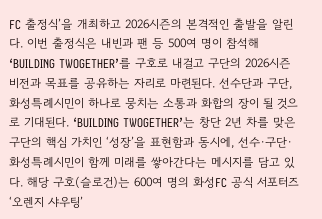FC 출정식’을 개최하고 2026시즌의 본격적인 출발을 알린다. 이번 출정식은 내빈과 팬 등 500여 명이 참석해 ‘BUILDING TWOGETHER’를 구호로 내걸고 구단의 2026시즌 비전과 목표를 공유하는 자리로 마련된다. 선수단과 구단, 화성특례시민이 하나로 뭉치는 소통과 화합의 장이 될 것으로 기대된다. ‘BUILDING TWOGETHER’는 창단 2년 차를 맞은 구단의 핵심 가치인 ‘성장’을 표현함과 동시에, 선수·구단·화성특례시민이 함께 미래를 쌓아간다는 메시지를 담고 있다. 해당 구호(슬로건)는 600여 명의 화성FC 공식 서포터즈 ‘오렌지 샤우팅’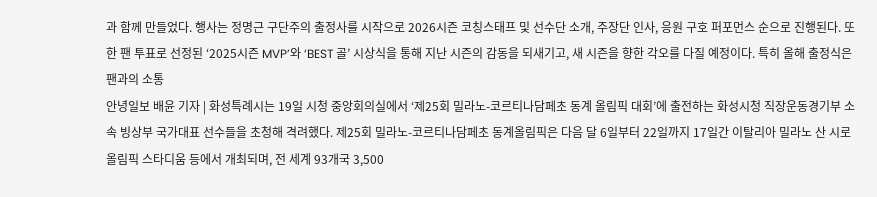과 함께 만들었다. 행사는 정명근 구단주의 출정사를 시작으로 2026시즌 코칭스태프 및 선수단 소개, 주장단 인사, 응원 구호 퍼포먼스 순으로 진행된다. 또한 팬 투표로 선정된 ‘2025시즌 MVP’와 ‘BEST 골’ 시상식을 통해 지난 시즌의 감동을 되새기고, 새 시즌을 향한 각오를 다질 예정이다. 특히 올해 출정식은 팬과의 소통
안녕일보 배윤 기자 | 화성특례시는 19일 시청 중앙회의실에서 ‘제25회 밀라노-코르티나담페초 동계 올림픽 대회’에 출전하는 화성시청 직장운동경기부 소속 빙상부 국가대표 선수들을 초청해 격려했다. 제25회 밀라노-코르티나담페초 동계올림픽은 다음 달 6일부터 22일까지 17일간 이탈리아 밀라노 산 시로 올림픽 스타디움 등에서 개최되며, 전 세계 93개국 3,500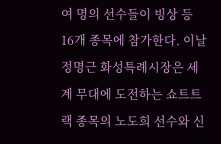여 명의 선수들이 빙상 등 16개 종목에 참가한다. 이날 정명근 화성특례시장은 세계 무대에 도전하는 쇼트트랙 종목의 노도희 선수와 신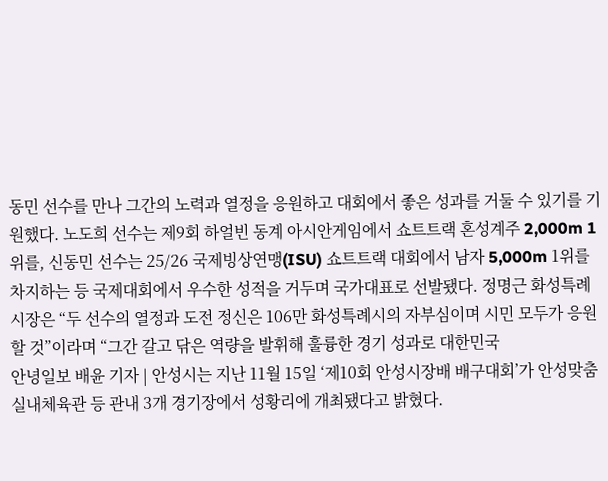동민 선수를 만나 그간의 노력과 열정을 응원하고 대회에서 좋은 성과를 거둘 수 있기를 기원했다. 노도희 선수는 제9회 하얼빈 동계 아시안게임에서 쇼트트랙 혼성계주 2,000m 1위를, 신동민 선수는 25/26 국제빙상연맹(ISU) 쇼트트랙 대회에서 남자 5,000m 1위를 차지하는 등 국제대회에서 우수한 성적을 거두며 국가대표로 선발됐다. 정명근 화성특례시장은 “두 선수의 열정과 도전 정신은 106만 화성특례시의 자부심이며 시민 모두가 응원할 것”이라며 “그간 갈고 닦은 역량을 발휘해 훌륭한 경기 성과로 대한민국
안녕일보 배윤 기자 | 안성시는 지난 11월 15일 ‘제10회 안성시장배 배구대회’가 안성맞춤실내체육관 등 관내 3개 경기장에서 성황리에 개최됐다고 밝혔다.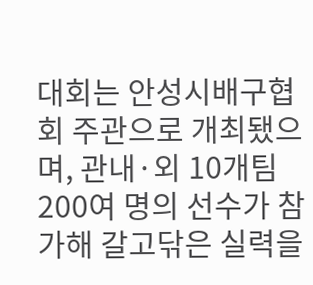대회는 안성시배구협회 주관으로 개최됐으며, 관내·외 10개팀 200여 명의 선수가 참가해 갈고닦은 실력을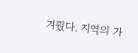겨뤘다. 지역의 가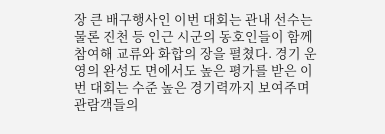장 큰 배구행사인 이번 대회는 관내 선수는 물론 진천 등 인근 시군의 동호인들이 함께 참여해 교류와 화합의 장을 펼쳤다. 경기 운영의 완성도 면에서도 높은 평가를 받은 이번 대회는 수준 높은 경기력까지 보여주며 관람객들의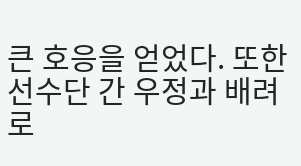큰 호응을 얻었다. 또한 선수단 간 우정과 배려로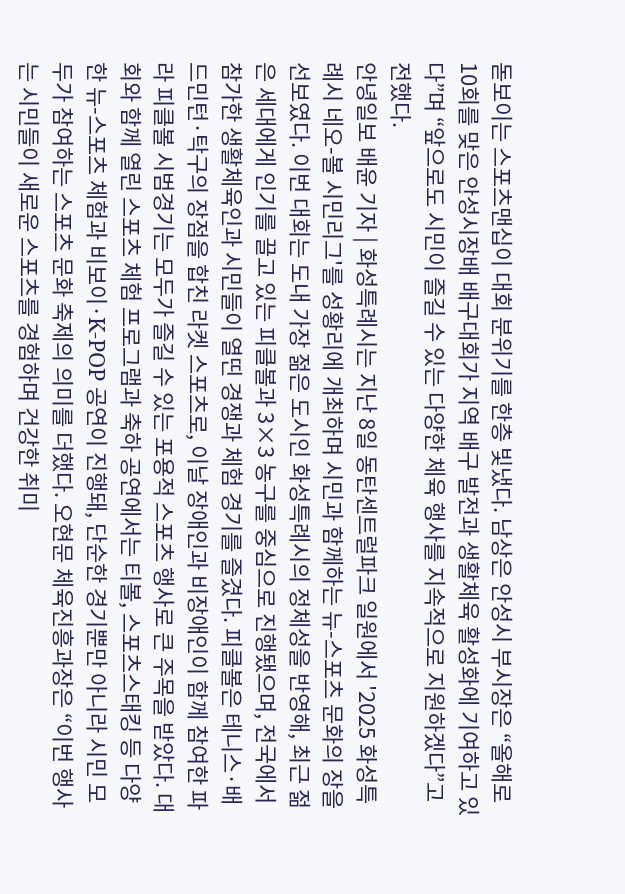돋보이는 스포츠맨십이 대회 분위기를 한층 빛냈다. 남상은 안성시 부시장은 “올해로 10회를 맞은 안성시장배 배구대회가 지역 배구 발전과 생활체육 활성화에 기여하고 있다”며 “앞으로도 시민이 즐길 수 있는 다양한 체육 행사를 지속적으로 지원하겠다”고 전했다.
안녕일보 배윤 기자 | 화성특례시는 지난 8일 동탄센트럴파크 일원에서 '2025 화성특례시 네오-볼 시민리그'를 성황리에 개최하며 시민과 함께하는 뉴-스포츠 문화의 장을 선보였다. 이번 대회는 도내 가장 젊은 도시인 화성특례시의 정체성을 반영해, 최근 젊은 세대에게 인기를 끌고 있는 피클볼과 3×3 농구를 중심으로 진행됐으며, 전국에서 참가한 생활체육인과 시민들이 열띤 경쟁과 체험 경기를 즐겼다. 피클볼은 테니스·배드민턴·탁구의 장점을 합친 라켓 스포츠로, 이날 장애인과 비장애인이 함께 참여한 파라 피클볼 시범경기는 모두가 즐길 수 있는 포용적 스포츠 행사로 큰 주목을 받았다. 대회와 함께 열린 스포츠 체험 프로그램과 축하 공연에서는 티볼, 스포츠스태킹 등 다양한 뉴-스포츠 체험과 비보이·K-POP 공연이 진행돼, 단순한 경기뿐만 아니라 시민 모두가 참여하는 스포츠 문화 축제의 의미를 더했다. 오현문 체육진흥과장은 “이번 행사는 시민들이 새로운 스포츠를 경험하며 건강한 취미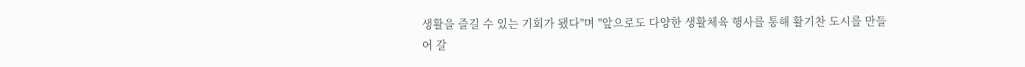생활을 즐길 수 있는 기회가 됐다"며 "앞으로도 다양한 생활체육 행사를 통해 활기찬 도시를 만들어 갈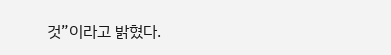것”이라고 밝혔다.